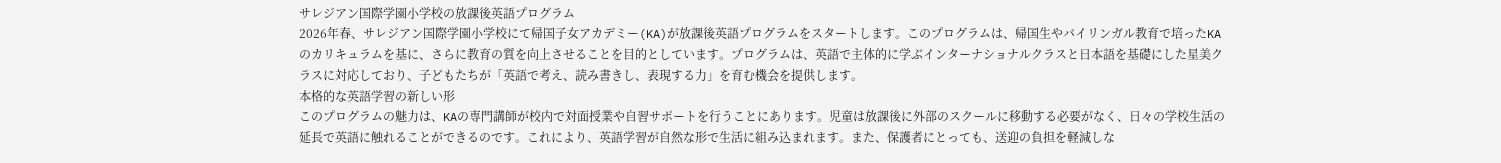サレジアン国際学園小学校の放課後英語プログラム
2026年春、サレジアン国際学園小学校にて帰国子女アカデミー(KA)が放課後英語プログラムをスタートします。このプログラムは、帰国生やバイリンガル教育で培ったKAのカリキュラムを基に、さらに教育の質を向上させることを目的としています。プログラムは、英語で主体的に学ぶインターナショナルクラスと日本語を基礎にした星美クラスに対応しており、子どもたちが「英語で考え、読み書きし、表現する力」を育む機会を提供します。
本格的な英語学習の新しい形
このプログラムの魅力は、KAの専門講師が校内で対面授業や自習サポートを行うことにあります。児童は放課後に外部のスクールに移動する必要がなく、日々の学校生活の延長で英語に触れることができるのです。これにより、英語学習が自然な形で生活に組み込まれます。また、保護者にとっても、送迎の負担を軽減しな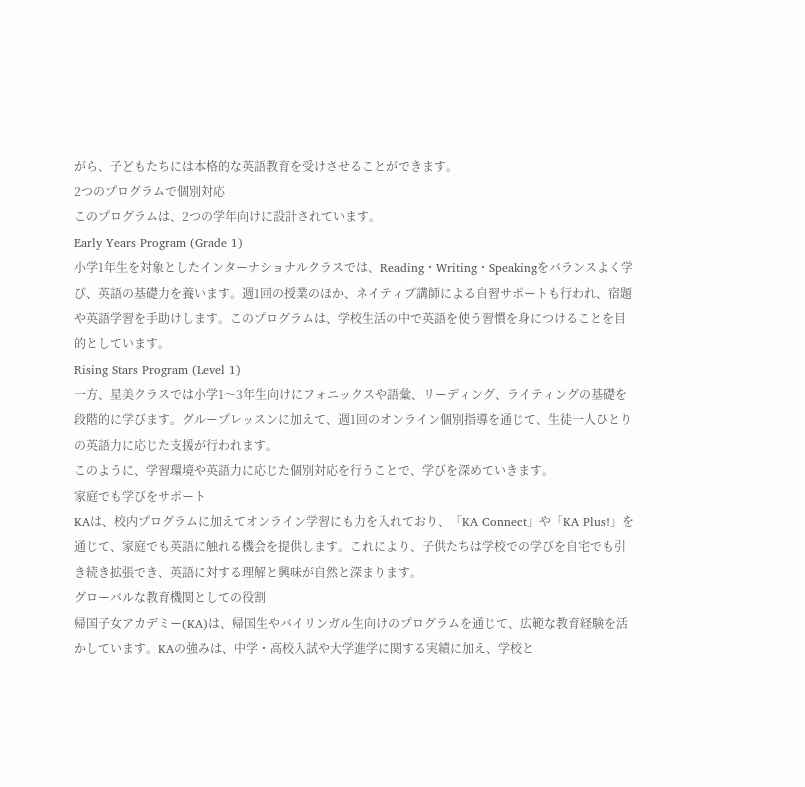がら、子どもたちには本格的な英語教育を受けさせることができます。
2つのプログラムで個別対応
このプログラムは、2つの学年向けに設計されています。
Early Years Program (Grade 1)
小学1年生を対象としたインターナショナルクラスでは、Reading・Writing・Speakingをバランスよく学び、英語の基礎力を養います。週1回の授業のほか、ネイティブ講師による自習サポートも行われ、宿題や英語学習を手助けします。このプログラムは、学校生活の中で英語を使う習慣を身につけることを目的としています。
Rising Stars Program (Level 1)
一方、星美クラスでは小学1〜3年生向けにフォニックスや語彙、リーディング、ライティングの基礎を段階的に学びます。グループレッスンに加えて、週1回のオンライン個別指導を通じて、生徒一人ひとりの英語力に応じた支援が行われます。
このように、学習環境や英語力に応じた個別対応を行うことで、学びを深めていきます。
家庭でも学びをサポート
KAは、校内プログラムに加えてオンライン学習にも力を入れており、「KA Connect」や「KA Plus!」を通じて、家庭でも英語に触れる機会を提供します。これにより、子供たちは学校での学びを自宅でも引き続き拡張でき、英語に対する理解と興味が自然と深まります。
グローバルな教育機関としての役割
帰国子女アカデミー(KA)は、帰国生やバイリンガル生向けのプログラムを通じて、広範な教育経験を活かしています。KAの強みは、中学・高校入試や大学進学に関する実績に加え、学校と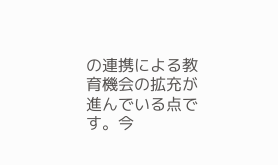の連携による教育機会の拡充が進んでいる点です。今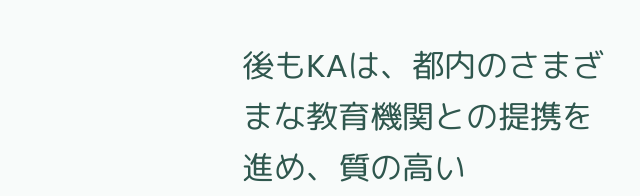後もKAは、都内のさまざまな教育機関との提携を進め、質の高い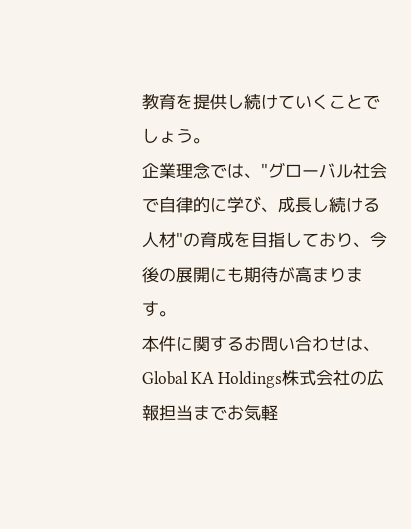教育を提供し続けていくことでしょう。
企業理念では、"グローバル社会で自律的に学び、成長し続ける人材"の育成を目指しており、今後の展開にも期待が高まります。
本件に関するお問い合わせは、Global KA Holdings株式会社の広報担当までお気軽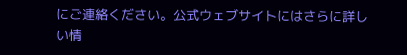にご連絡ください。公式ウェブサイトにはさらに詳しい情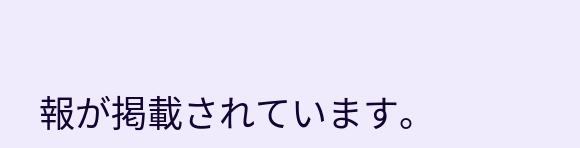報が掲載されています。